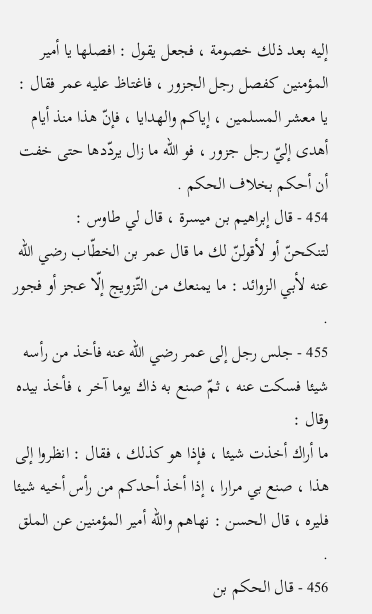إليه بعد ذلك خصومة ، فجعل يقول : افصلها يا أمير المؤمنين كفصل رجل الجزور ، فاغتاظ عليه عمر فقال : يا معشر المسلمين ، إياكم والهدايا ، فإنّ هذا منذ أيام أهدى إليّ رجل جزور ، فو اللّه ما زال يردّدها حتى خفت أن أحكم بخلاف الحكم .
454 - قال إبراهيم بن ميسرة ، قال لي طاوس :
لتنكحنّ أو لأقولنّ لك ما قال عمر بن الخطّاب رضي اللّه عنه لأبي الزوائد : ما يمنعك من التّزويج إلّا عجز أو فجور .
455 - جلس رجل إلى عمر رضي اللّه عنه فأخذ من رأسه شيئا فسكت عنه ، ثمّ صنع به ذاك يوما آخر ، فأخذ بيده وقال :
ما أراك أخذت شيئا ، فإذا هو كذلك ، فقال : انظروا إلى هذا ، صنع بي مرارا ، إذا أخذ أحدكم من رأس أخيه شيئا فليره ، قال الحسن : نهاهم واللّه أمير المؤمنين عن الملق .
456 - قال الحكم بن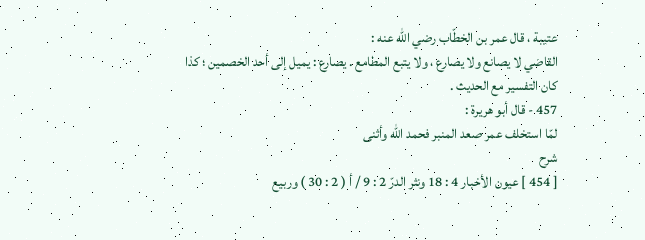عتيبة ، قال عمر بن الخطّاب رضي اللّه عنه :
القاضي لا يصانع ولا يصارع ، ولا يتبع المطامع . يصارع : يميل إلى أحد الخصمين ؛ كذا كان التفسير مع الحديث .
457 - قال أبو هريرة :
لمّا استخلف عمر صعد المنبر فحمد اللّه وأثنى
شرح
[ 454 ] عيون الأخبار 4 : 18 ونثر الدرّ 2 : 9 / أ ( 2 : 30 ) وربيع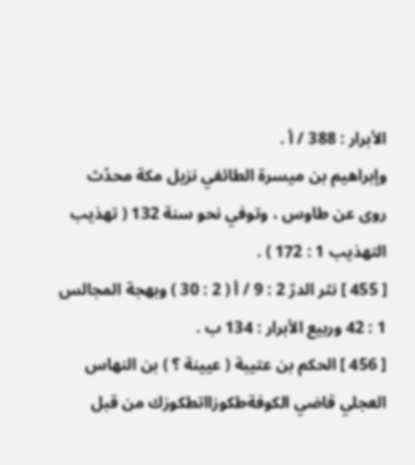الأبرار : 388 / أ .
وإبراهيم بن ميسرة الطائفي نزيل مكة محدّث روى عن طاوس ، وتوفي نحو سنة 132 ( تهذيب التهذيب 1 : 172 ) .
[ 455 ] نثر الدرّ 2 : 9 / أ ( 2 : 30 ) وبهجة المجالس 1 : 42 وربيع الأبرار : 134 ب .
[ 456 ] الحكم بن عتيبة ( عيينة ؟ ) بن النهاس العجلي قاضي الكوفةطكوزااتطكوزك من قبل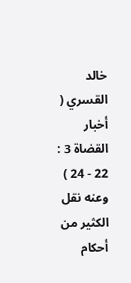خالد القسري ( أخبار القضاة 3 : 22 - 24 ) وعنه نقل الكثير من أحكام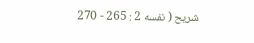شريح ( نفسه 2 : 265 - 270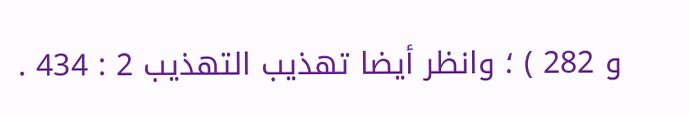و 282 ) ؛ وانظر أيضا تهذيب التهذيب 2 : 434 .